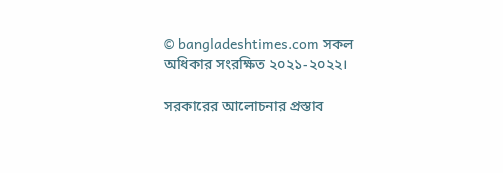© bangladeshtimes.com সকল অধিকার সংরক্ষিত ২০২১-২০২২।

সরকারের আলোচনার প্রস্তাব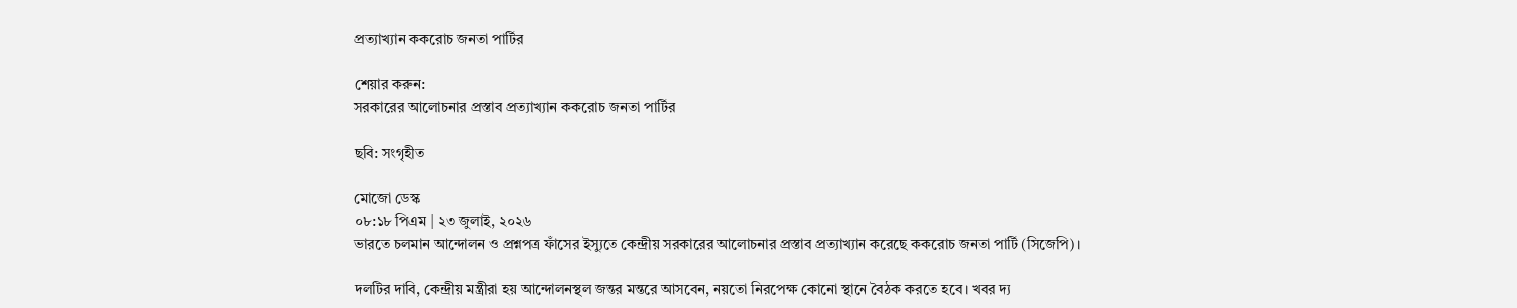প্রত্যাখ্যান ককরোচ জনতা পার্টির

শেয়ার করুন:
সরকারের আলোচনার প্রস্তাব প্রত্যাখ্যান ককরোচ জনতা পার্টির

ছবি: সংগৃহীত

মোজো ডেস্ক
০৮:১৮ পিএম | ২৩ জুলাই, ২০২৬
ভারতে চলমান আন্দোলন ও প্রশ্নপত্র ফাঁসের ইস্যুতে কেন্দ্রীয় সরকারের আলোচনার প্রস্তাব প্রত্যাখ্যান করেছে ককরোচ জনতা পার্টি (সিজেপি)।

দলটির দাবি, কেন্দ্রীয় মন্ত্রীরা হয় আন্দোলনস্থল জন্তর মন্তরে আসবেন, নয়তো নিরপেক্ষ কোনো স্থানে বৈঠক করতে হবে। খবর দ্য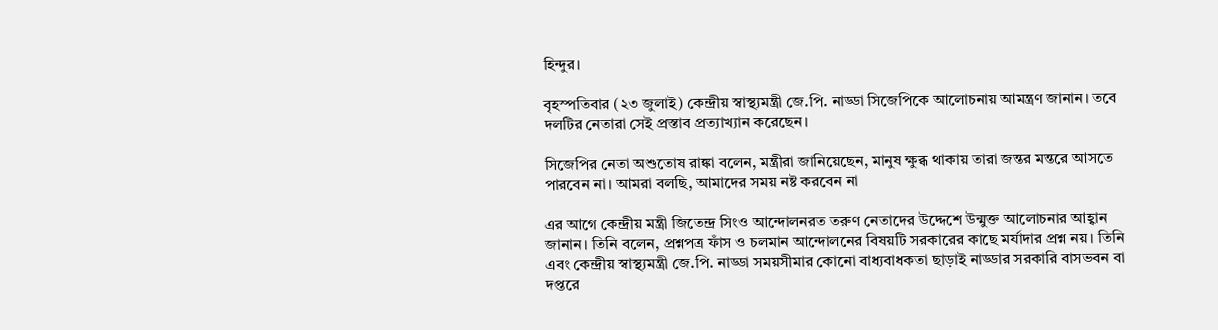হিন্দুর।

বৃহস্পতিবার (২৩ জুলাই) কেন্দ্রীয় স্বাস্থ্যমন্ত্রী জে.পি. নাড্ডা সিজেপিকে আলোচনায় আমন্ত্রণ জানান। তবে দলটির নেতারা সেই প্রস্তাব প্রত্যাখ্যান করেছেন।

সিজেপির নেতা অশুতোষ রাঙ্কা বলেন, মন্ত্রীরা জানিয়েছেন, মানুষ ক্ষুব্ধ থাকায় তারা জন্তর মন্তরে আসতে পারবেন না। আমরা বলছি, আমাদের সময় নষ্ট করবেন না

এর আগে কেন্দ্রীয় মন্ত্রী জিতেন্দ্র সিংও আন্দোলনরত তরুণ নেতাদের উদ্দেশে উন্মুক্ত আলোচনার আহ্বান জানান। তিনি বলেন, প্রশ্নপত্র ফাঁস ও চলমান আন্দোলনের বিষয়টি সরকারের কাছে মর্যাদার প্রশ্ন নয়। তিনি এবং কেন্দ্রীয় স্বাস্থ্যমন্ত্রী জে.পি. নাড্ডা সময়সীমার কোনো বাধ্যবাধকতা ছাড়াই নাড্ডার সরকারি বাসভবন বা দপ্তরে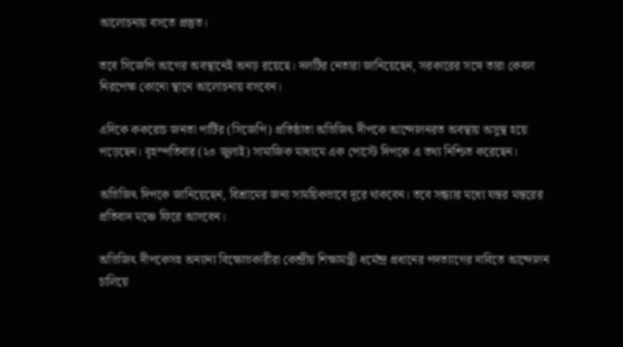আলোচনায় বসতে প্রস্তুত।

তবে সিজেপি আগের অবস্থানেই অনড় রয়েছে। দলটির নেতারা জানিয়েছেন, সরকারের সঙ্গে তারা কেবল নিরপেক্ষ কোনো স্থানে আলোচনায় বসবেন।

এদিকে ককরোচ জনতা পার্টির (সিজেপি) প্রতিষ্ঠাতা অভিজিৎ দীপকে আন্দোলনরত অবস্থায় অসুস্থ হয়ে পড়েছেন। বৃহস্পতিবার (২৩ জুলাই) সামাজিক মাধ্যমে এক পোস্টে দিপকে এ তথ্য নিশ্চিত করেছেন।

অভিজিৎ দিপকে জানিয়েছেন, বিশ্রামের জন্য সাময়িকভাবে দূরে থাকবেন। তবে সন্ধ্যার মধ্যে যন্তর মন্তরের প্রতিবাদ মঞ্চে ফিরে আসবেন।

অভিজিৎ দীপকেসহ অন্যান্য বিক্ষোভকারীরা কেন্দ্রীয় শিক্ষামন্ত্রী ধর্মেন্দ্র প্রধানের পদত্যাগের দাবিতে আন্দোলন চালিয়ে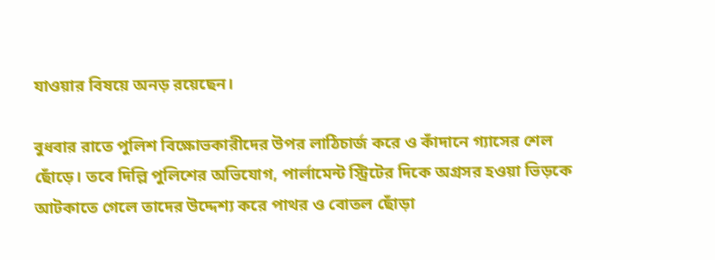যাওয়ার বিষয়ে অনড় রয়েছেন।

বুধবার রাতে পুলিশ বিক্ষোভকারীদের উপর লাঠিচার্জ করে ও কাঁদানে গ্যাসের শেল ছোঁড়ে। তবে দিল্লি পুলিশের অভিযোগ, পার্লামেন্ট স্ট্রিটের দিকে অগ্রসর হওয়া ভিড়কে আটকাতে গেলে তাদের উদ্দেশ্য করে পাথর ও বোতল ছোঁড়া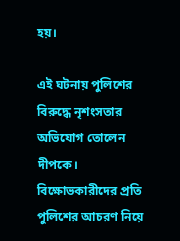হয়।

এই ঘটনায় পুলিশের বিরুদ্ধে নৃশংসতার অভিযোগ তোলেন দীপকে। বিক্ষোভকারীদের প্রতি পুলিশের আচরণ নিয়ে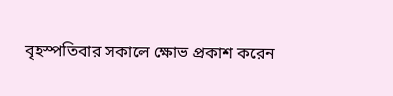বৃহস্পতিবার সকালে ক্ষোভ প্রকাশ করেন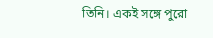তিনি। একই সঙ্গে পুরো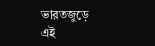ভারতজুড়ে এই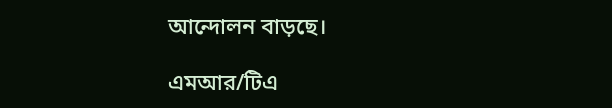আন্দোলন বাড়ছে।

এমআর/টিএ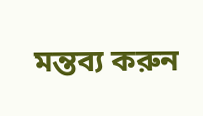মন্তব্য করুন